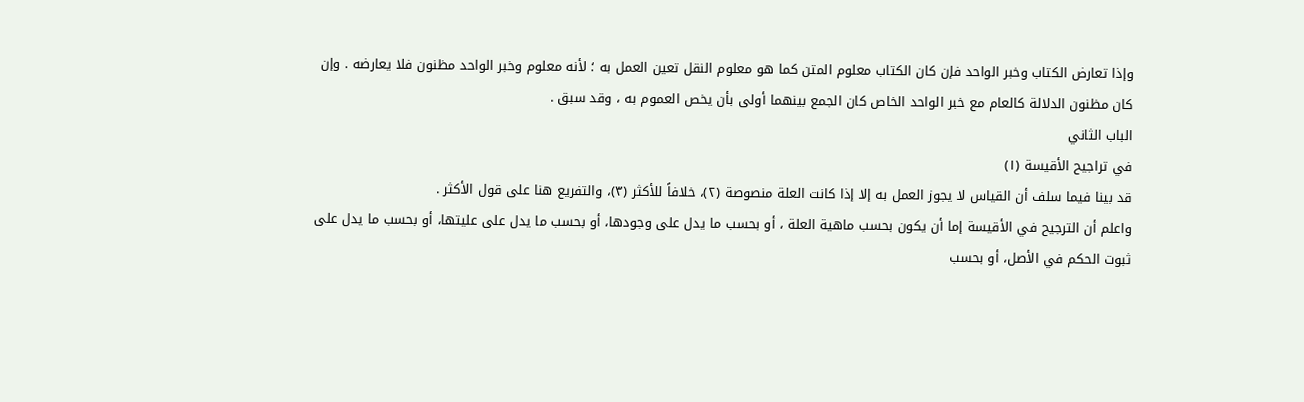وإذا تعارض الكتاب وخبر الواحد فإن كان الكتاب معلوم المتن كما هو معلوم النقل تعين العمل به ؛ لأنه معلوم وخبر الواحد مظنون فلا يعارضه . وإن كان مظنون الدلالة كالعام مع خبر الواحد الخاص كان الجمع بينهما أولى بأن يخص العموم به ، وقد سبق .
الباب الثاني
في تراجيح الأقيسة (١)
قد بينا فيما سلف أن القياس لا يجوز العمل به إلا إذا كانت العلة منصوصة (٢)، خلافاً للأكثر (٣)، والتفريع هنا على قول الأكثر .
واعلم أن الترجيح في الأقيسة إما أن يكون بحسب ماهية العلة ، أو بحسب ما يدل على وجودها، أو بحسب ما يدل على عليتها، أو بحسب ما يدل على ثبوت الحكم في الأصل، أو بحسب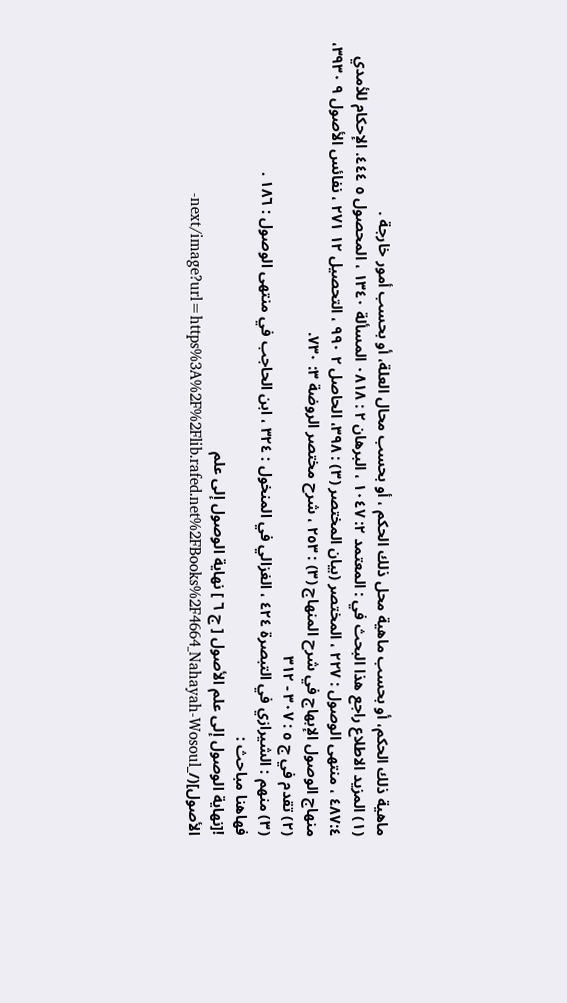ماهية ذلك الحكم، أو بحسب ماهية محل ذلك الحكم ، أو بحسب محال العلة، أو بحسب أمور خارجة .
(١) المزيد الاطلاع راجع هذا البحث في : المعتمد ٢: ١٠٤٧ ، البرهان ٢ : ٠٨١٨ المسألة ١٣٤٠ ، المحصول ٥ ٤٤٤. الإحكام للأمدي ٤٨٧:٤ ، منتهى الوصول : ٢٢٧ ، المختصر (بيان المختصر (٣) : ٣٩٨، الحاصل ٢ ٩٩٠ ، التحصيل ١٢ ٢٧١ ، نفائس الأصول ٩ ٣٩٣٠، منهاج الوصول الإبهاج في شرح المنهاج (٣) : ٢٥٣ ، شرح مختصر الروضة ٣: ٧٣٠.
(٢) تقدم في ج ٥ : ٣٠٧ - ٣١٢
(٣) منهم : الشيرازي في التبصرة ٤٢٤ ، الغزالي في المنخول : ٣٢٤ ، ابن الحاجب في منتهى الوصول : ١٨٦ .
فهاهنا مباحث :
![نهاية الوصول إلى علم الأصول [ ج ٦ ] نهاية الوصول إلى علم الأصول](/_next/image?url=https%3A%2F%2Flib.rafed.net%2FBooks%2F4664_Nahayah-Wosoul-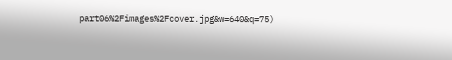part06%2Fimages%2Fcover.jpg&w=640&q=75)